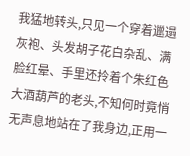我猛地转头,只见一个穿着邋遢灰袍、头发胡子花白杂乱、满脸红晕、手里还拎着个朱红色大酒葫芦的老头,不知何时竟悄无声息地站在了我身边,正用一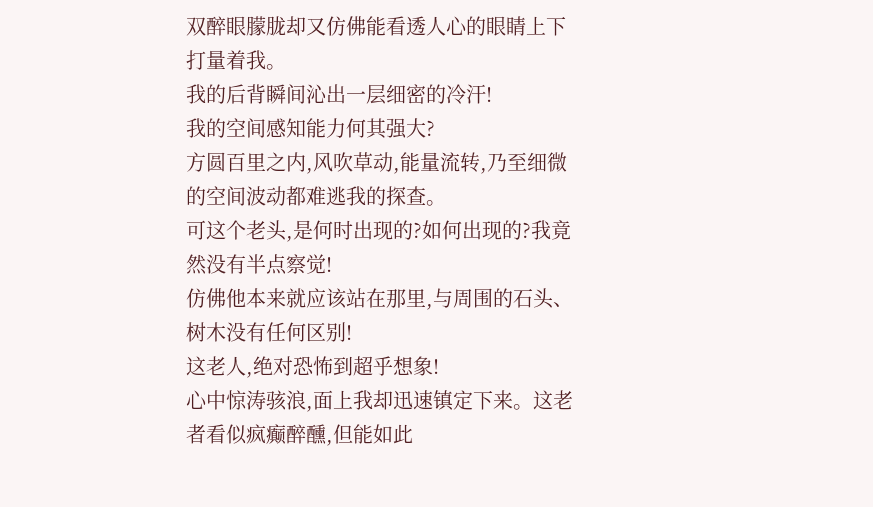双醉眼朦胧却又仿佛能看透人心的眼睛上下打量着我。
我的后背瞬间沁出一层细密的冷汗!
我的空间感知能力何其强大?
方圆百里之内,风吹草动,能量流转,乃至细微的空间波动都难逃我的探查。
可这个老头,是何时出现的?如何出现的?我竟然没有半点察觉!
仿佛他本来就应该站在那里,与周围的石头、树木没有任何区别!
这老人,绝对恐怖到超乎想象!
心中惊涛骇浪,面上我却迅速镇定下来。这老者看似疯癫醉醺,但能如此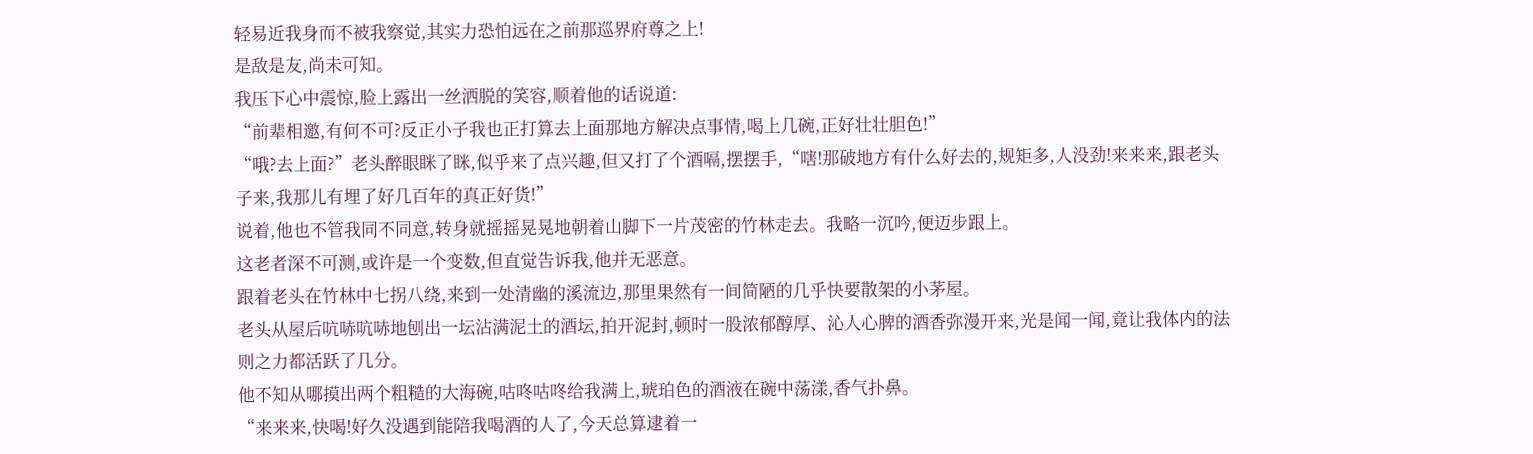轻易近我身而不被我察觉,其实力恐怕远在之前那巡界府尊之上!
是敌是友,尚未可知。
我压下心中震惊,脸上露出一丝洒脱的笑容,顺着他的话说道:
“前辈相邀,有何不可?反正小子我也正打算去上面那地方解决点事情,喝上几碗,正好壮壮胆色!”
“哦?去上面?”老头醉眼眯了眯,似乎来了点兴趣,但又打了个酒嗝,摆摆手,“嗐!那破地方有什么好去的,规矩多,人没劲!来来来,跟老头子来,我那儿有埋了好几百年的真正好货!”
说着,他也不管我同不同意,转身就摇摇晃晃地朝着山脚下一片茂密的竹林走去。我略一沉吟,便迈步跟上。
这老者深不可测,或许是一个变数,但直觉告诉我,他并无恶意。
跟着老头在竹林中七拐八绕,来到一处清幽的溪流边,那里果然有一间简陋的几乎快要散架的小茅屋。
老头从屋后吭哧吭哧地刨出一坛沾满泥土的酒坛,拍开泥封,顿时一股浓郁醇厚、沁人心脾的酒香弥漫开来,光是闻一闻,竟让我体内的法则之力都活跃了几分。
他不知从哪摸出两个粗糙的大海碗,咕咚咕咚给我满上,琥珀色的酒液在碗中荡漾,香气扑鼻。
“来来来,快喝!好久没遇到能陪我喝酒的人了,今天总算逮着一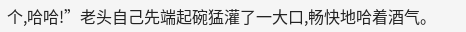个,哈哈!”老头自己先端起碗猛灌了一大口,畅快地哈着酒气。